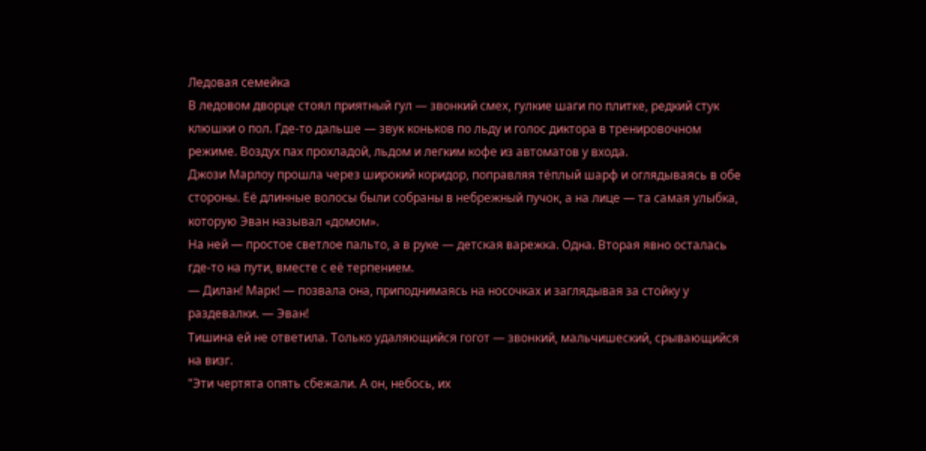Ледовая семейка
В ледовом дворце стоял приятный гул — звонкий смех, гулкие шаги по плитке, редкий стук клюшки о пол. Где-то дальше — звук коньков по льду и голос диктора в тренировочном режиме. Воздух пах прохладой, льдом и легким кофе из автоматов у входа.
Джози Марлоу прошла через широкий коридор, поправляя тёплый шарф и оглядываясь в обе стороны. Её длинные волосы были собраны в небрежный пучок, а на лице — та самая улыбка, которую Эван называл «домом».
На ней — простое светлое пальто, а в руке — детская варежка. Одна. Вторая явно осталась где-то на пути, вместе с её терпением.
— Дилан! Марк! — позвала она, приподнимаясь на носочках и заглядывая за стойку у раздевалки. — Эван!
Тишина ей не ответила. Только удаляющийся гогот — звонкий, мальчишеский, срывающийся на визг.
"Эти чертята опять сбежали. А он, небось, их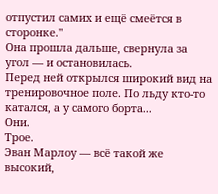отпустил самих и ещё смеётся в сторонке."
Она прошла дальше, свернула за угол — и остановилась.
Перед ней открылся широкий вид на тренировочное поле. По льду кто-то катался, а у самого борта...
Они.
Трое.
Эван Марлоу — всё такой же высокий,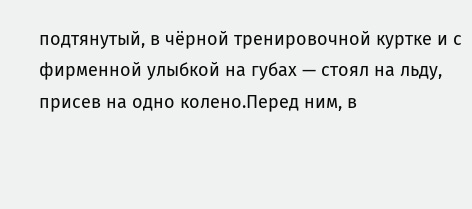подтянутый, в чёрной тренировочной куртке и с фирменной улыбкой на губах — стоял на льду, присев на одно колено.Перед ним, в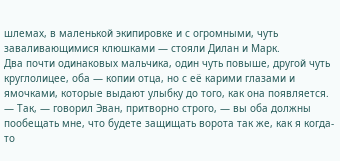шлемах, в маленькой экипировке и с огромными, чуть заваливающимися клюшками — стояли Дилан и Марк.
Два почти одинаковых мальчика, один чуть повыше, другой чуть круглолицее, оба — копии отца, но с её карими глазами и ямочками, которые выдают улыбку до того, как она появляется.
— Так, — говорил Эван, притворно строго, — вы оба должны пообещать мне, что будете защищать ворота так же, как я когда-то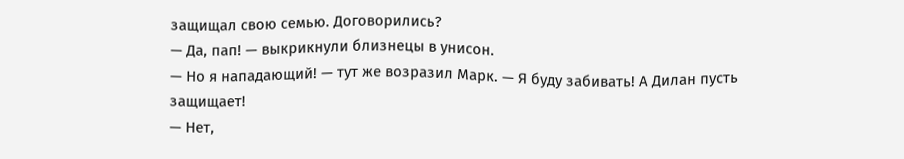защищал свою семью. Договорились?
— Да, пап! — выкрикнули близнецы в унисон.
— Но я нападающий! — тут же возразил Марк. — Я буду забивать! А Дилан пусть защищает!
— Нет,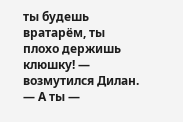ты будешь вратарём, ты плохо держишь клюшку! — возмутился Дилан.
— А ты —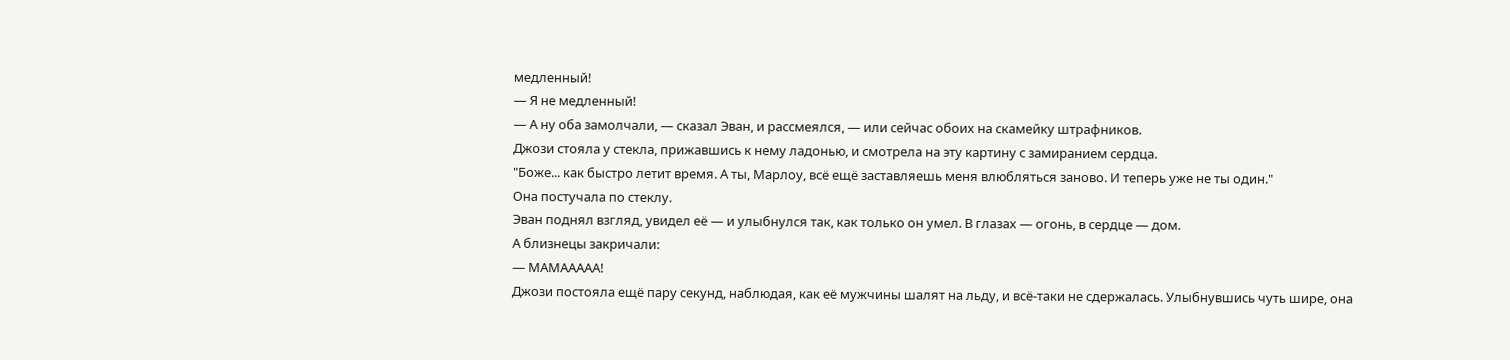медленный!
— Я не медленный!
— А ну оба замолчали, — сказал Эван, и рассмеялся, — или сейчас обоих на скамейку штрафников.
Джози стояла у стекла, прижавшись к нему ладонью, и смотрела на эту картину с замиранием сердца.
"Боже... как быстро летит время. А ты, Марлоу, всё ещё заставляешь меня влюбляться заново. И теперь уже не ты один."
Она постучала по стеклу.
Эван поднял взгляд, увидел её — и улыбнулся так, как только он умел. В глазах — огонь, в сердце — дом.
А близнецы закричали:
— МАМААААА!
Джози постояла ещё пару секунд, наблюдая, как её мужчины шалят на льду, и всё-таки не сдержалась. Улыбнувшись чуть шире, она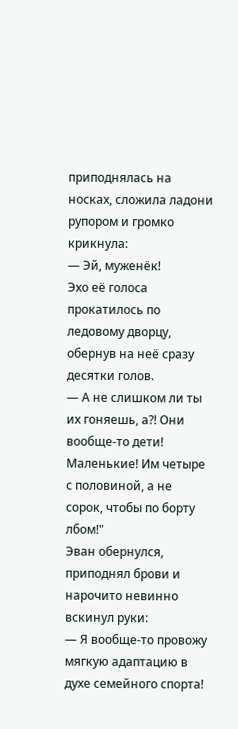приподнялась на носках, сложила ладони рупором и громко крикнула:
— Эй, муженёк!
Эхо её голоса прокатилось по ледовому дворцу, обернув на неё сразу десятки голов.
— А не слишком ли ты их гоняешь, а?! Они вообще-то дети! Маленькие! Им четыре с половиной, а не сорок, чтобы по борту лбом!"
Эван обернулся, приподнял брови и нарочито невинно вскинул руки:
— Я вообще-то провожу мягкую адаптацию в духе семейного спорта!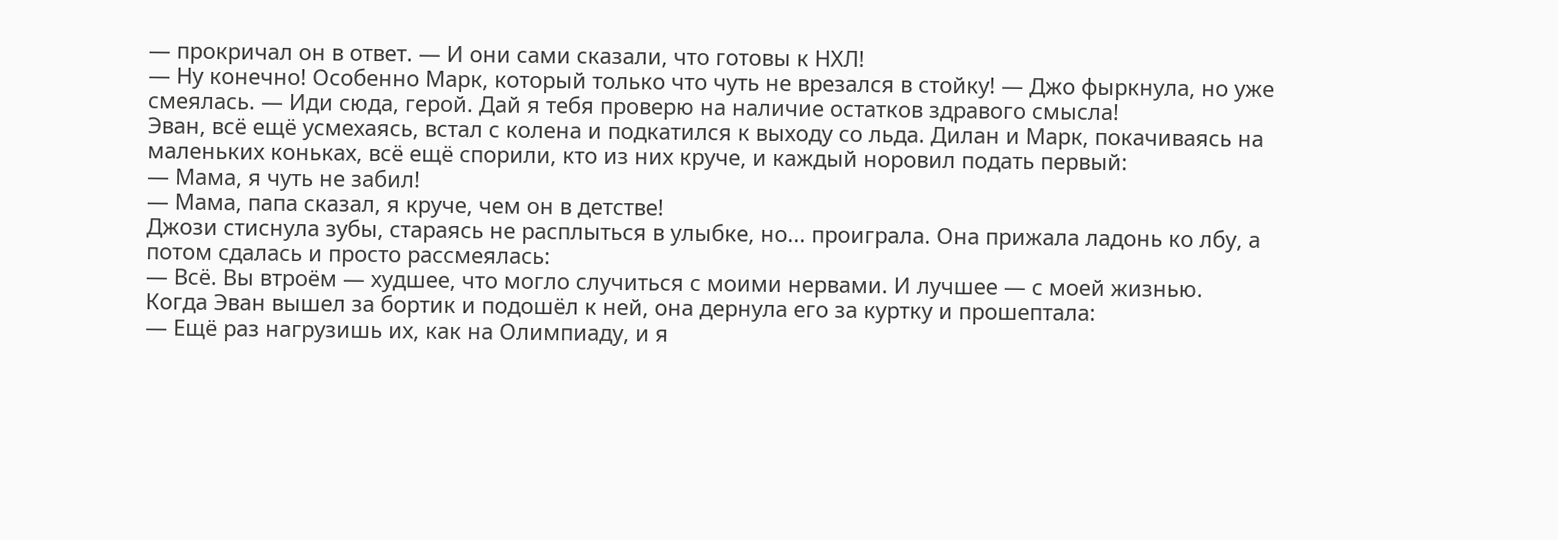— прокричал он в ответ. — И они сами сказали, что готовы к НХЛ!
— Ну конечно! Особенно Марк, который только что чуть не врезался в стойку! — Джо фыркнула, но уже смеялась. — Иди сюда, герой. Дай я тебя проверю на наличие остатков здравого смысла!
Эван, всё ещё усмехаясь, встал с колена и подкатился к выходу со льда. Дилан и Марк, покачиваясь на маленьких коньках, всё ещё спорили, кто из них круче, и каждый норовил подать первый:
— Мама, я чуть не забил!
— Мама, папа сказал, я круче, чем он в детстве!
Джози стиснула зубы, стараясь не расплыться в улыбке, но... проиграла. Она прижала ладонь ко лбу, а потом сдалась и просто рассмеялась:
— Всё. Вы втроём — худшее, что могло случиться с моими нервами. И лучшее — с моей жизнью.
Когда Эван вышел за бортик и подошёл к ней, она дернула его за куртку и прошептала:
— Ещё раз нагрузишь их, как на Олимпиаду, и я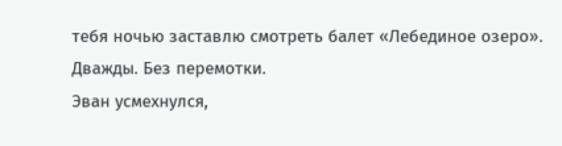тебя ночью заставлю смотреть балет «Лебединое озеро». Дважды. Без перемотки.
Эван усмехнулся,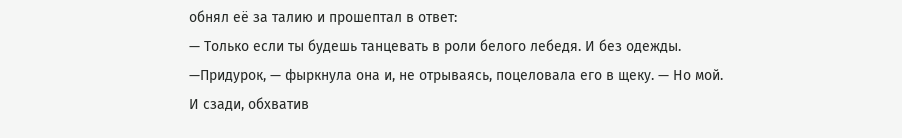обнял её за талию и прошептал в ответ:
— Только если ты будешь танцевать в роли белого лебедя. И без одежды.
—Придурок, — фыркнула она и, не отрываясь, поцеловала его в щеку. — Но мой.
И сзади, обхватив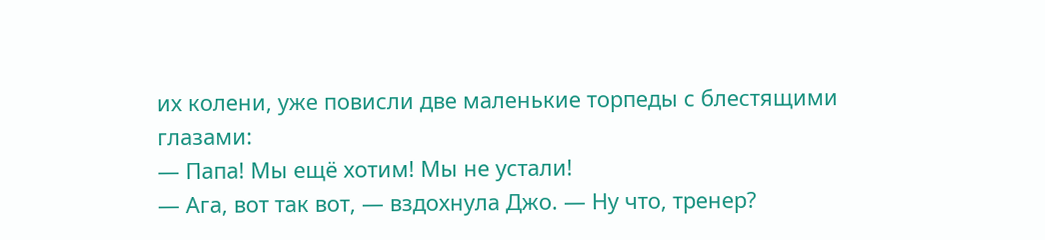их колени, уже повисли две маленькие торпеды с блестящими глазами:
— Папа! Мы ещё хотим! Мы не устали!
— Ага, вот так вот, — вздохнула Джо. — Ну что, тренер?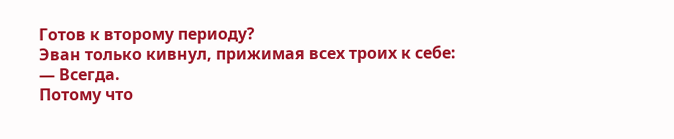Готов к второму периоду?
Эван только кивнул, прижимая всех троих к себе:
— Всегда.
Потому что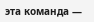эта команда —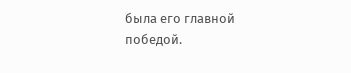была его главной победой.